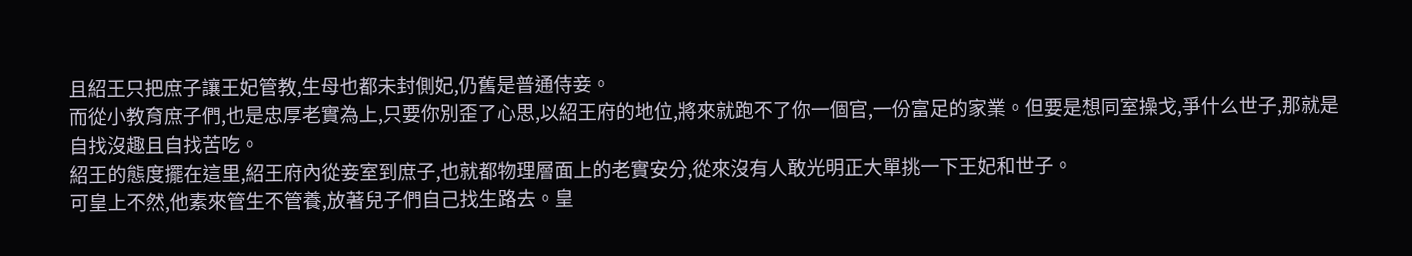且紹王只把庶子讓王妃管教,生母也都未封側妃,仍舊是普通侍妾。
而從小教育庶子們,也是忠厚老實為上,只要你別歪了心思,以紹王府的地位,將來就跑不了你一個官,一份富足的家業。但要是想同室操戈,爭什么世子,那就是自找沒趣且自找苦吃。
紹王的態度擺在這里,紹王府內從妾室到庶子,也就都物理層面上的老實安分,從來沒有人敢光明正大單挑一下王妃和世子。
可皇上不然,他素來管生不管養,放著兒子們自己找生路去。皇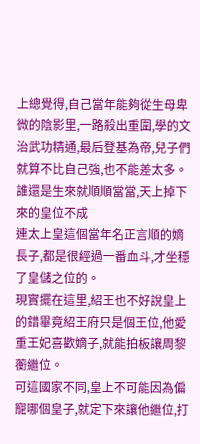上總覺得,自己當年能夠從生母卑微的陰影里,一路殺出重圍,學的文治武功精通,最后登基為帝,兒子們就算不比自己強,也不能差太多。
誰還是生來就順順當當,天上掉下來的皇位不成
連太上皇這個當年名正言順的嫡長子,都是很經過一番血斗,才坐穩了皇儲之位的。
現實擺在這里,紹王也不好說皇上的錯畢竟紹王府只是個王位,他愛重王妃喜歡嫡子,就能拍板讓周黎蘅繼位。
可這國家不同,皇上不可能因為偏寵哪個皇子,就定下來讓他繼位,打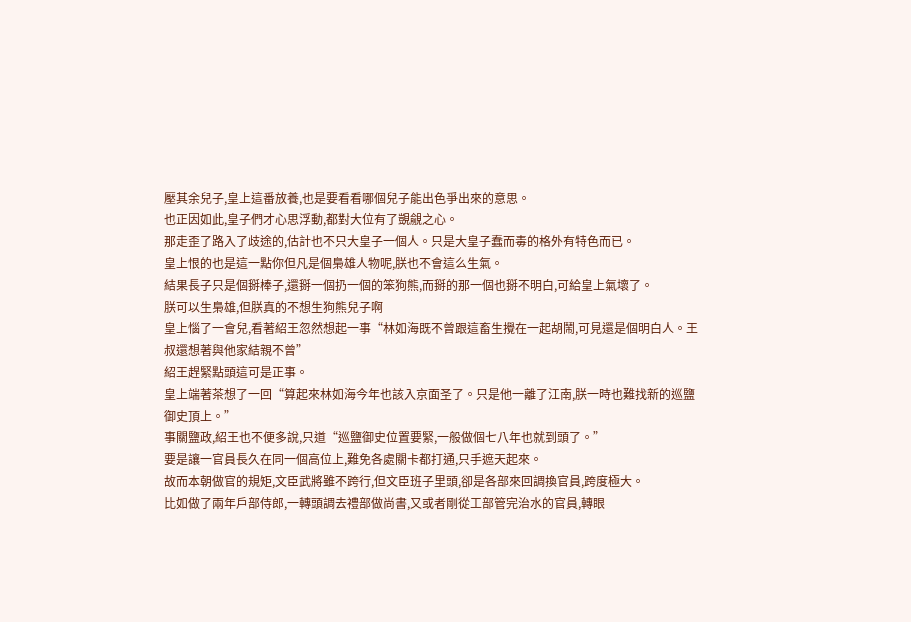壓其余兒子,皇上這番放養,也是要看看哪個兒子能出色爭出來的意思。
也正因如此,皇子們才心思浮動,都對大位有了覬覦之心。
那走歪了路入了歧途的,估計也不只大皇子一個人。只是大皇子蠢而毒的格外有特色而已。
皇上恨的也是這一點你但凡是個梟雄人物呢,朕也不會這么生氣。
結果長子只是個掰棒子,還掰一個扔一個的笨狗熊,而掰的那一個也掰不明白,可給皇上氣壞了。
朕可以生梟雄,但朕真的不想生狗熊兒子啊
皇上惱了一會兒,看著紹王忽然想起一事“林如海既不曾跟這畜生攪在一起胡鬧,可見還是個明白人。王叔還想著與他家結親不曾”
紹王趕緊點頭這可是正事。
皇上端著茶想了一回“算起來林如海今年也該入京面圣了。只是他一離了江南,朕一時也難找新的巡鹽御史頂上。”
事關鹽政,紹王也不便多說,只道“巡鹽御史位置要緊,一般做個七八年也就到頭了。”
要是讓一官員長久在同一個高位上,難免各處關卡都打通,只手遮天起來。
故而本朝做官的規矩,文臣武將雖不跨行,但文臣班子里頭,卻是各部來回調換官員,跨度極大。
比如做了兩年戶部侍郎,一轉頭調去禮部做尚書,又或者剛從工部管完治水的官員,轉眼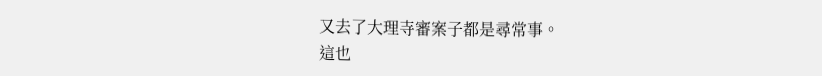又去了大理寺審案子都是尋常事。
這也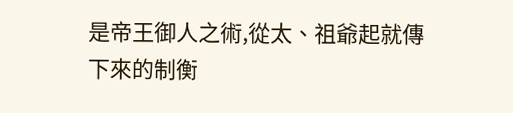是帝王御人之術,從太、祖爺起就傳下來的制衡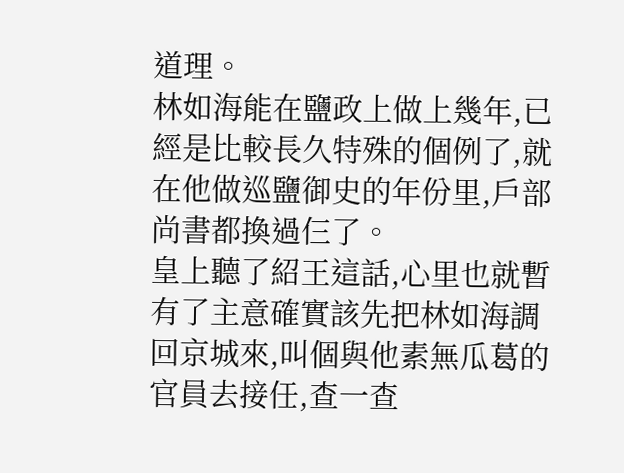道理。
林如海能在鹽政上做上幾年,已經是比較長久特殊的個例了,就在他做巡鹽御史的年份里,戶部尚書都換過仨了。
皇上聽了紹王這話,心里也就暫有了主意確實該先把林如海調回京城來,叫個與他素無瓜葛的官員去接任,查一查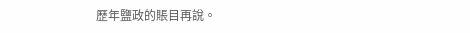歷年鹽政的賬目再說。